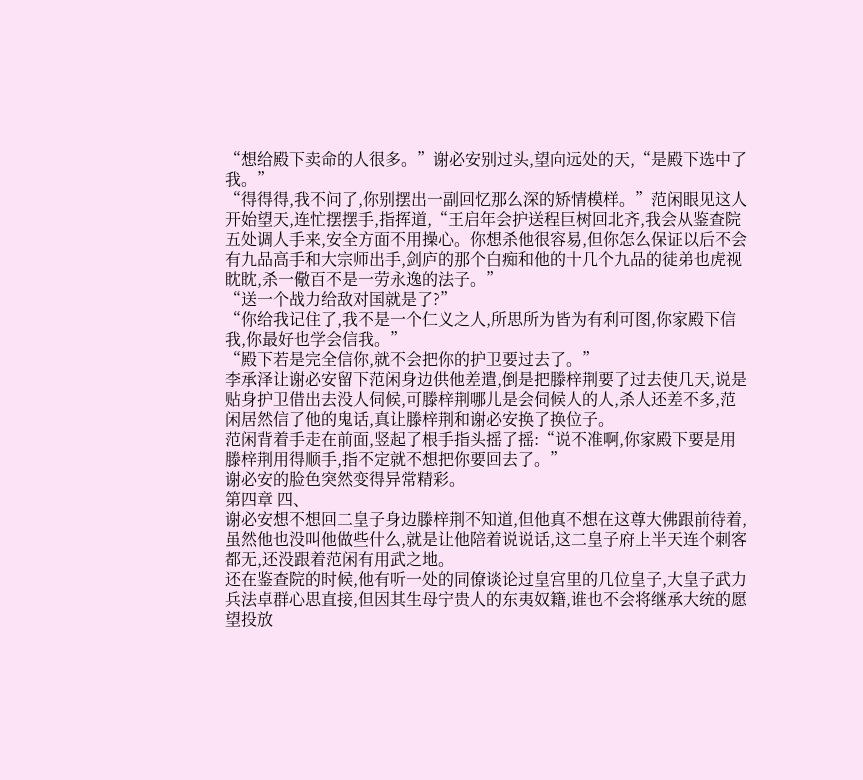“想给殿下卖命的人很多。”谢必安别过头,望向远处的天,“是殿下选中了我。”
“得得得,我不问了,你别摆出一副回忆那么深的矫情模样。”范闲眼见这人开始望天,连忙摆摆手,指挥道,“王启年会护送程巨树回北齐,我会从鉴查院五处调人手来,安全方面不用操心。你想杀他很容易,但你怎么保证以后不会有九品高手和大宗师出手,剑庐的那个白痴和他的十几个九品的徒弟也虎视眈眈,杀一儆百不是一劳永逸的法子。”
“送一个战力给敌对国就是了?”
“你给我记住了,我不是一个仁义之人,所思所为皆为有利可图,你家殿下信我,你最好也学会信我。”
“殿下若是完全信你,就不会把你的护卫要过去了。”
李承泽让谢必安留下范闲身边供他差遣,倒是把滕梓荆要了过去使几天,说是贴身护卫借出去没人伺候,可滕梓荆哪儿是会伺候人的人,杀人还差不多,范闲居然信了他的鬼话,真让滕梓荆和谢必安换了换位子。
范闲背着手走在前面,竖起了根手指头摇了摇:“说不准啊,你家殿下要是用滕梓荆用得顺手,指不定就不想把你要回去了。”
谢必安的脸色突然变得异常精彩。
第四章 四、
谢必安想不想回二皇子身边滕梓荆不知道,但他真不想在这尊大佛跟前待着,虽然他也没叫他做些什么,就是让他陪着说说话,这二皇子府上半天连个刺客都无,还没跟着范闲有用武之地。
还在鉴查院的时候,他有听一处的同僚谈论过皇宫里的几位皇子,大皇子武力兵法卓群心思直接,但因其生母宁贵人的东夷奴籍,谁也不会将继承大统的愿望投放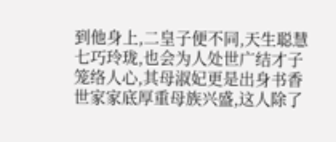到他身上,二皇子便不同,天生聪慧七巧玲珑,也会为人处世广结才子笼络人心,其母淑妃更是出身书香世家家底厚重母族兴盛,这人除了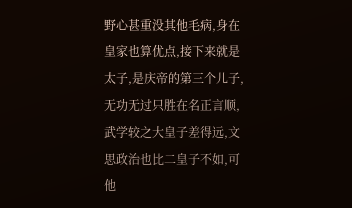野心甚重没其他毛病,身在皇家也算优点,接下来就是太子,是庆帝的第三个儿子,无功无过只胜在名正言顺,武学较之大皇子差得远,文思政治也比二皇子不如,可他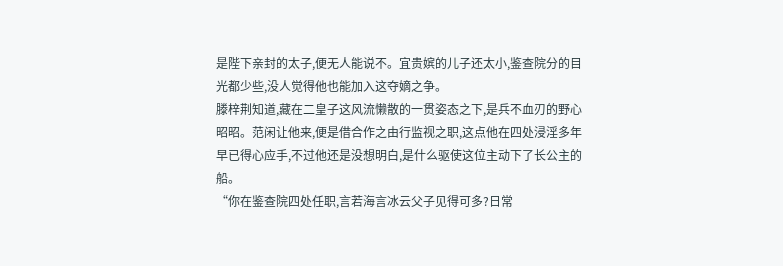是陛下亲封的太子,便无人能说不。宜贵嫔的儿子还太小,鉴查院分的目光都少些,没人觉得他也能加入这夺嫡之争。
滕梓荆知道,藏在二皇子这风流懒散的一贯姿态之下,是兵不血刃的野心昭昭。范闲让他来,便是借合作之由行监视之职,这点他在四处浸淫多年早已得心应手,不过他还是没想明白,是什么驱使这位主动下了长公主的船。
“你在鉴查院四处任职,言若海言冰云父子见得可多?日常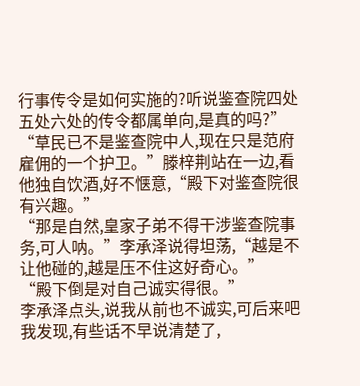行事传令是如何实施的?听说鉴查院四处五处六处的传令都属单向,是真的吗?”
“草民已不是鉴查院中人,现在只是范府雇佣的一个护卫。”滕梓荆站在一边,看他独自饮酒,好不惬意,“殿下对鉴查院很有兴趣。”
“那是自然,皇家子弟不得干涉鉴查院事务,可人呐。”李承泽说得坦荡,“越是不让他碰的,越是压不住这好奇心。”
“殿下倒是对自己诚实得很。”
李承泽点头,说我从前也不诚实,可后来吧我发现,有些话不早说清楚了,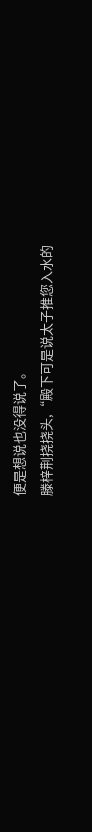便是想说也没得说了。
滕梓荆挠挠头,“殿下可是说太子推您入水的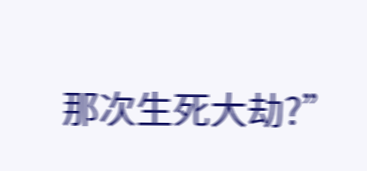那次生死大劫?”